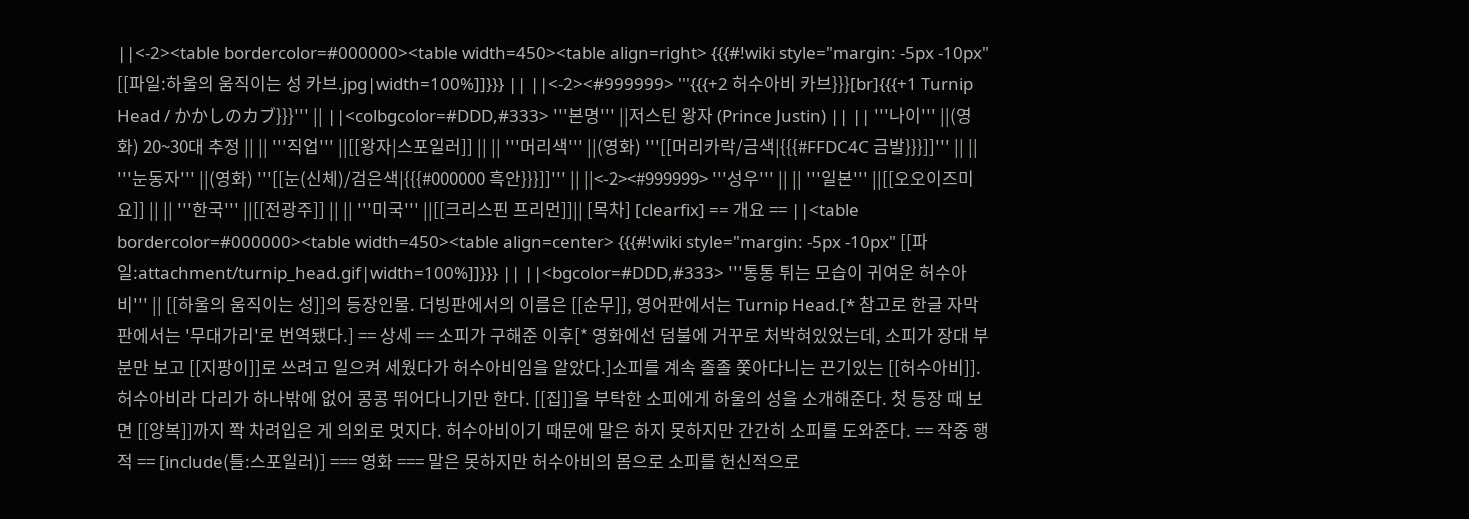||<-2><table bordercolor=#000000><table width=450><table align=right> {{{#!wiki style="margin: -5px -10px" [[파일:하울의 움직이는 성 카브.jpg|width=100%]]}}} || ||<-2><#999999> '''{{{+2 허수아비 카브}}}[br]{{{+1 Turnip Head / かかしのカブ}}}''' || ||<colbgcolor=#DDD,#333> '''본명''' ||저스틴 왕자 (Prince Justin) || || '''나이''' ||(영화) 20~30대 추정 || || '''직업''' ||[[왕자|스포일러]] || || '''머리색''' ||(영화) '''[[머리카락/금색|{{{#FFDC4C 금발}}}]]''' || || '''눈동자''' ||(영화) '''[[눈(신체)/검은색|{{{#000000 흑안}}}]]''' || ||<-2><#999999> '''성우''' || || '''일본''' ||[[오오이즈미 요]] || || '''한국''' ||[[전광주]] || || '''미국''' ||[[크리스핀 프리먼]]|| [목차] [clearfix] == 개요 == ||<table bordercolor=#000000><table width=450><table align=center> {{{#!wiki style="margin: -5px -10px" [[파일:attachment/turnip_head.gif|width=100%]]}}} || ||<bgcolor=#DDD,#333> '''통통 튀는 모습이 귀여운 허수아비''' || [[하울의 움직이는 성]]의 등장인물. 더빙판에서의 이름은 [[순무]], 영어판에서는 Turnip Head.[* 참고로 한글 자막판에서는 '무대가리'로 번역됐다.] == 상세 == 소피가 구해준 이후[* 영화에선 덤불에 거꾸로 처박혀있었는데, 소피가 장대 부분만 보고 [[지팡이]]로 쓰려고 일으켜 세웠다가 허수아비임을 알았다.]소피를 계속 졸졸 쫓아다니는 끈기있는 [[허수아비]]. 허수아비라 다리가 하나밖에 없어 콩콩 뛰어다니기만 한다. [[집]]을 부탁한 소피에게 하울의 성을 소개해준다. 첫 등장 때 보면 [[양복]]까지 쫙 차려입은 게 의외로 멋지다. 허수아비이기 때문에 말은 하지 못하지만 간간히 소피를 도와준다. == 작중 행적 == [include(틀:스포일러)] === 영화 === 말은 못하지만 허수아비의 몸으로 소피를 헌신적으로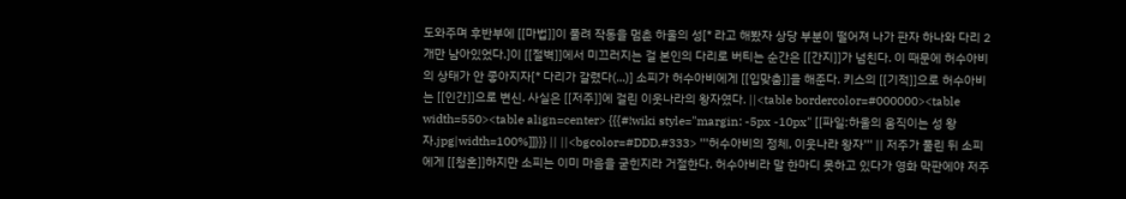도와주며 후반부에 [[마법]]이 풀려 작동을 멈춘 하울의 성[* 라고 해봤자 상당 부분이 떨어져 나가 판자 하나와 다리 2개만 남아있었다.]이 [[절벽]]에서 미끄러지는 걸 본인의 다리로 버티는 순간은 [[간지]]가 넘친다. 이 때문에 허수아비의 상태가 안 좋아지자[* 다리가 갈렸다(...)] 소피가 허수아비에게 [[입맞춤]]을 해준다. 키스의 [[기적]]으로 허수아비는 [[인간]]으로 변신. 사실은 [[저주]]에 걸린 이웃나라의 왕자였다. ||<table bordercolor=#000000><table width=550><table align=center> {{{#!wiki style="margin: -5px -10px" [[파일:하울의 움직이는 성 왕자.jpg|width=100%]]}}} || ||<bgcolor=#DDD,#333> '''허수아비의 정체, 이웃나라 왕자''' || 저주가 풀린 뒤 소피에게 [[청혼]]하지만 소피는 이미 마음을 굳힌지라 거절한다. 허수아비라 말 한마디 못하고 있다가 영화 막판에야 저주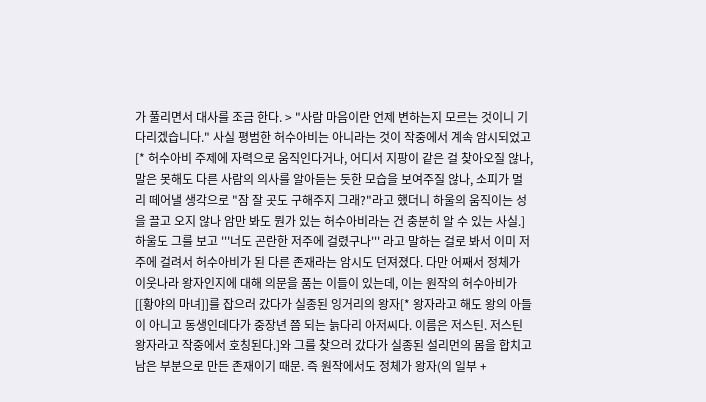가 풀리면서 대사를 조금 한다. > "사람 마음이란 언제 변하는지 모르는 것이니 기다리겠습니다." 사실 평범한 허수아비는 아니라는 것이 작중에서 계속 암시되었고[* 허수아비 주제에 자력으로 움직인다거나, 어디서 지팡이 같은 걸 찾아오질 않나, 말은 못해도 다른 사람의 의사를 알아듣는 듯한 모습을 보여주질 않나, 소피가 멀리 떼어낼 생각으로 "잠 잘 곳도 구해주지 그래?"라고 했더니 하울의 움직이는 성을 끌고 오지 않나 암만 봐도 뭔가 있는 허수아비라는 건 충분히 알 수 있는 사실.] 하울도 그를 보고 '''너도 곤란한 저주에 걸렸구나''' 라고 말하는 걸로 봐서 이미 저주에 걸려서 허수아비가 된 다른 존재라는 암시도 던져졌다. 다만 어째서 정체가 이웃나라 왕자인지에 대해 의문을 품는 이들이 있는데, 이는 원작의 허수아비가 [[황야의 마녀]]를 잡으러 갔다가 실종된 잉거리의 왕자[* 왕자라고 해도 왕의 아들이 아니고 동생인데다가 중장년 쯤 되는 늙다리 아저씨다. 이름은 저스틴. 저스틴 왕자라고 작중에서 호칭된다.]와 그를 찾으러 갔다가 실종된 설리먼의 몸을 합치고 남은 부분으로 만든 존재이기 때문. 즉 원작에서도 정체가 왕자(의 일부 +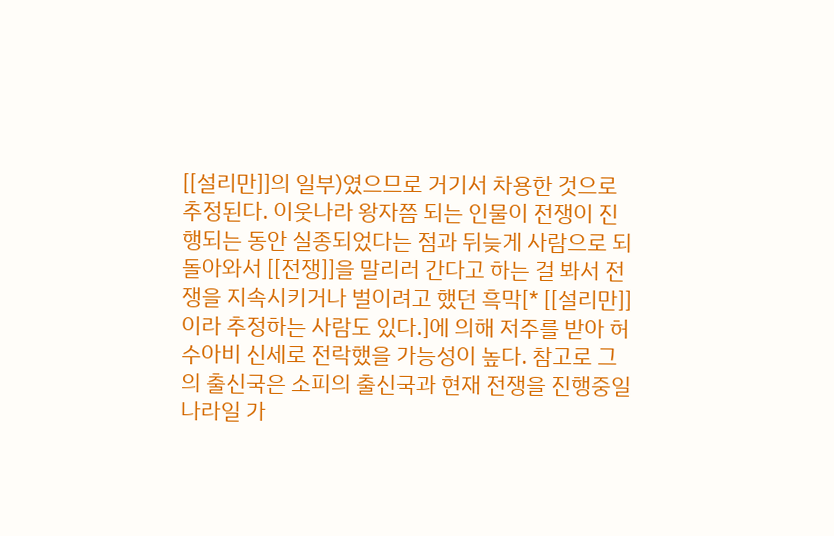[[설리만]]의 일부)였으므로 거기서 차용한 것으로 추정된다. 이웃나라 왕자쯤 되는 인물이 전쟁이 진행되는 동안 실종되었다는 점과 뒤늦게 사람으로 되돌아와서 [[전쟁]]을 말리러 간다고 하는 걸 봐서 전쟁을 지속시키거나 벌이려고 했던 흑막[* [[설리만]]이라 추정하는 사람도 있다.]에 의해 저주를 받아 허수아비 신세로 전락했을 가능성이 높다. 참고로 그의 출신국은 소피의 출신국과 현재 전쟁을 진행중일 나라일 가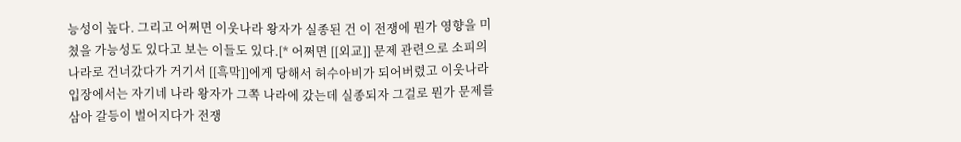능성이 높다. 그리고 어쩌면 이웃나라 왕자가 실종된 건 이 전쟁에 뭔가 영향을 미쳤을 가능성도 있다고 보는 이들도 있다.[* 어쩌면 [[외교]] 문제 관련으로 소피의 나라로 건너갔다가 거기서 [[흑막]]에게 당해서 허수아비가 되어버렸고 이웃나라 입장에서는 자기네 나라 왕자가 그쪽 나라에 갔는데 실종되자 그걸로 뭔가 문제를 삼아 갈등이 벌어지다가 전쟁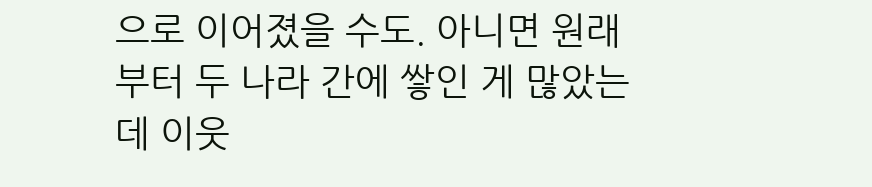으로 이어졌을 수도. 아니면 원래부터 두 나라 간에 쌓인 게 많았는데 이웃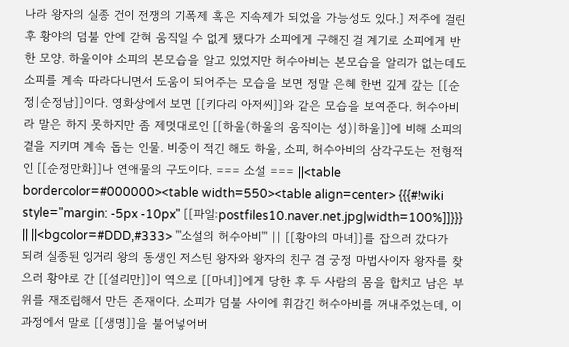나라 왕자의 실종 건이 전쟁의 기폭제 혹은 지속제가 되었을 가능성도 있다.] 저주에 걸린 후 황야의 덤불 안에 갇혀 움직일 수 없게 됐다가 소피에게 구해진 걸 계기로 소피에게 반한 모양. 하울이야 소피의 본모습을 알고 있었지만 허수아비는 본모습을 알리가 없는데도 소피를 계속 따라다니면서 도움이 되어주는 모습을 보면 정말 은혜 한번 깊게 갚는 [[순정|순정남]]이다. 영화상에서 보면 [[키다리 아저씨]]와 같은 모습을 보여준다. 허수아비라 말은 하지 못하지만 좀 제멋대로인 [[하울(하울의 움직이는 성)|하울]]에 비해 소피의 곁을 지키며 계속 돕는 인물. 비중이 적긴 해도 하울, 소피, 허수아비의 삼각구도는 전형적인 [[순정만화]]나 연애물의 구도이다. === 소설 === ||<table bordercolor=#000000><table width=550><table align=center> {{{#!wiki style="margin: -5px -10px" [[파일:postfiles10.naver.net.jpg|width=100%]]}}} || ||<bgcolor=#DDD,#333> '''소설의 허수아비''' || [[황야의 마녀]]를 잡으러 갔다가 되려 실종된 잉거리 왕의 동생인 저스틴 왕자와 왕자의 친구 겸 궁정 마법사이자 왕자를 찾으러 황야로 간 [[설리만]]이 역으로 [[마녀]]에게 당한 후 두 사람의 몸을 합치고 남은 부위를 재조립해서 만든 존재이다. 소피가 덤불 사이에 휘감긴 허수아비를 꺼내주었는데, 이 과정에서 말로 [[생명]]을 불어넣어버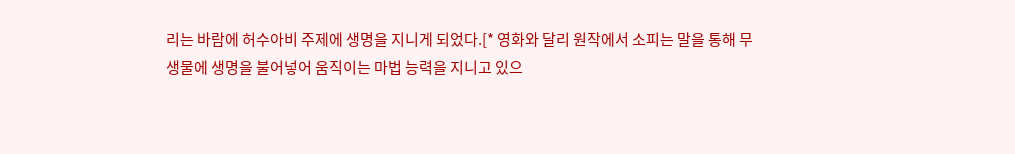리는 바람에 허수아비 주제에 생명을 지니게 되었다.[* 영화와 달리 원작에서 소피는 말을 통해 무생물에 생명을 불어넣어 움직이는 마법 능력을 지니고 있으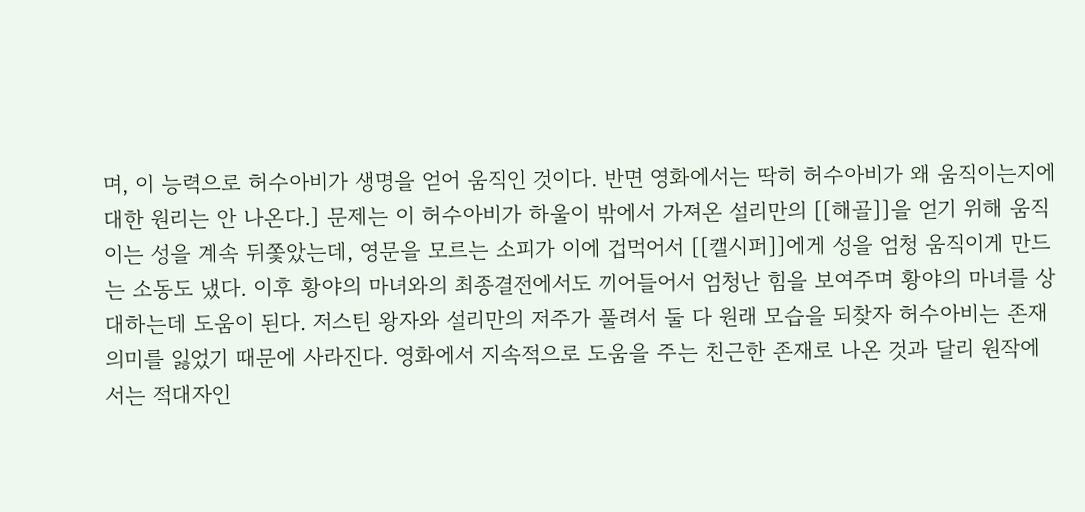며, 이 능력으로 허수아비가 생명을 얻어 움직인 것이다. 반면 영화에서는 딱히 허수아비가 왜 움직이는지에 대한 원리는 안 나온다.] 문제는 이 허수아비가 하울이 밖에서 가져온 설리만의 [[해골]]을 얻기 위해 움직이는 성을 계속 뒤쫓았는데, 영문을 모르는 소피가 이에 겁먹어서 [[캘시퍼]]에게 성을 엄청 움직이게 만드는 소동도 냈다. 이후 황야의 마녀와의 최종결전에서도 끼어들어서 엄청난 힘을 보여주며 황야의 마녀를 상대하는데 도움이 된다. 저스틴 왕자와 설리만의 저주가 풀려서 둘 다 원래 모습을 되찾자 허수아비는 존재 의미를 잃었기 때문에 사라진다. 영화에서 지속적으로 도움을 주는 친근한 존재로 나온 것과 달리 원작에서는 적대자인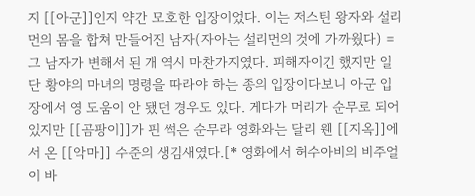지 [[아군]]인지 약간 모호한 입장이었다. 이는 저스틴 왕자와 설리먼의 몸을 합쳐 만들어진 남자(자아는 설리먼의 것에 가까웠다) = 그 남자가 변해서 된 개 역시 마찬가지였다. 피해자이긴 했지만 일단 황야의 마녀의 명령을 따라야 하는 종의 입장이다보니 아군 입장에서 영 도움이 안 됐던 경우도 있다. 게다가 머리가 순무로 되어있지만 [[곰팡이]]가 핀 썩은 순무라 영화와는 달리 웬 [[지옥]]에서 온 [[악마]] 수준의 생김새였다.[* 영화에서 허수아비의 비주얼이 바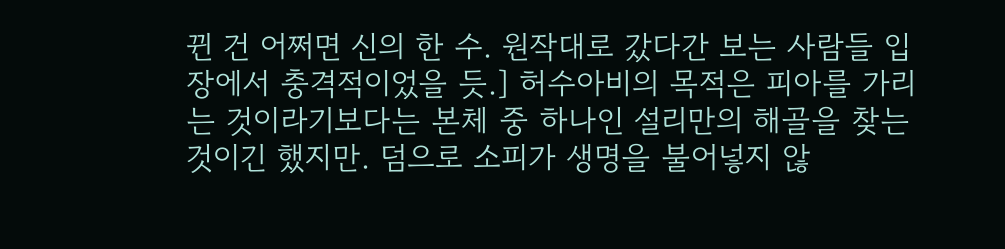뀐 건 어쩌면 신의 한 수. 원작대로 갔다간 보는 사람들 입장에서 충격적이었을 듯.] 허수아비의 목적은 피아를 가리는 것이라기보다는 본체 중 하나인 설리만의 해골을 찾는 것이긴 했지만. 덤으로 소피가 생명을 불어넣지 않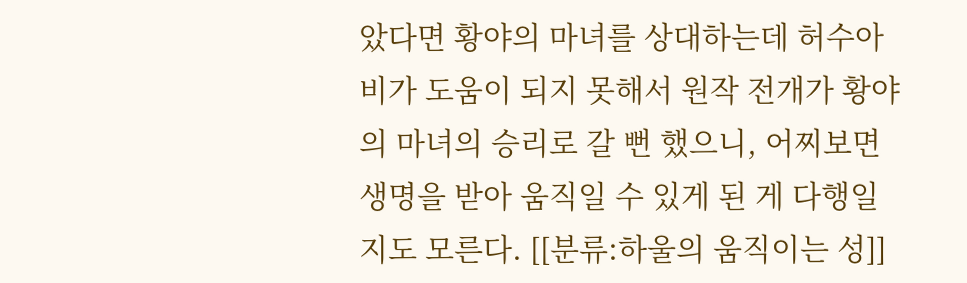았다면 황야의 마녀를 상대하는데 허수아비가 도움이 되지 못해서 원작 전개가 황야의 마녀의 승리로 갈 뻔 했으니, 어찌보면 생명을 받아 움직일 수 있게 된 게 다행일지도 모른다. [[분류:하울의 움직이는 성]]